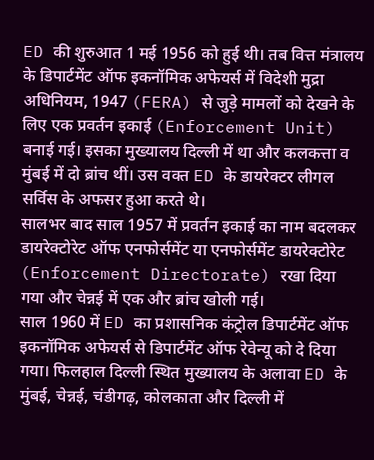ED की शुरुआत 1 मई 1956 को हुई थी। तब वित्त मंत्रालय के डिपार्टमेंट ऑफ इकनॉमिक अफेयर्स में विदेशी मुद्रा अधिनियम, 1947 (FERA) से जुड़े मामलों को देखने के लिए एक प्रवर्तन इकाई (Enforcement Unit) बनाई गई। इसका मुख्यालय दिल्ली में था और कलकत्ता व मुंबई में दो ब्रांच थीं। उस वक्त ED के डायरेक्टर लीगल सर्विस के अफसर हुआ करते थे।
सालभर बाद साल 1957 में प्रवर्तन इकाई का नाम बदलकर डायरेक्टोरेट ऑफ एनफोर्समेंट या एनफोर्समेंट डायरेक्टोरेट (Enforcement Directorate) रखा दिया गया और चेन्नई में एक और ब्रांच खोली गई।
साल 1960 में ED का प्रशासनिक कंट्रोल डिपार्टमेंट ऑफ इकनॉमिक अफेयर्स से डिपार्टमेंट ऑफ रेवेन्यू को दे दिया गया। फिलहाल दिल्ली स्थित मुख्यालय के अलावा ED के मुंबई, चेन्नई, चंडीगढ़, कोलकाता और दिल्ली में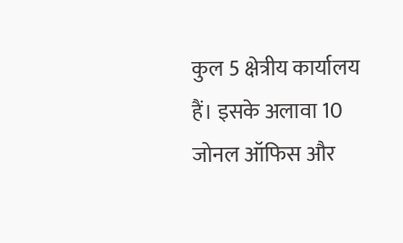कुल 5 क्षेत्रीय कार्यालय हैं। इसके अलावा 10 जोनल ऑफिस और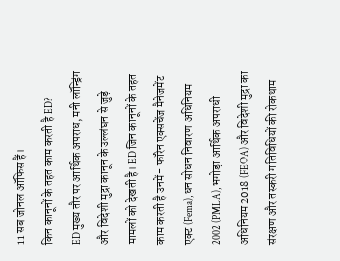11 सब जोनल ऑफिस हैं।
किन कानूनों के तहत काम करती है ED?
ED मुख्य तौर पर आर्थिक अपराध, मनी लॉन्ड्रिंग और विदेशी मुद्रा कानून के उल्लंघन से जुड़े मामलों को देखती है। ED जिन कानूनों के तहत काम करती है उनमें- फॉरेन एक्सचेंज मैनेजमेंट एक्ट (Fema), धन सोधन निवारण अधिनियम 2002 (PMLA), भगोड़ा आर्थिक अपराधी अधिनियम 2018 (FEOA) और विदेशी मुद्रा का संरक्षण और तस्करी गतिविधियों की रोकथाम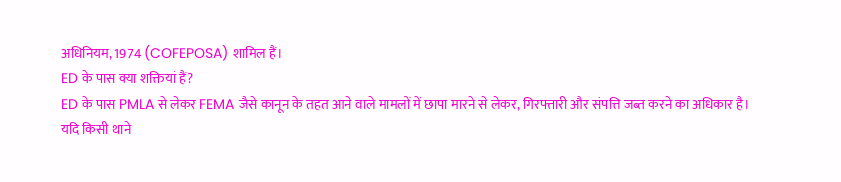अधिनियम, 1974 (COFEPOSA) शामिल हैं।
ED के पास क्या शक्तियां हैं?
ED के पास PMLA से लेकर FEMA जैसे कानून के तहत आने वाले मामलों में छापा मारने से लेकर, गिरफ्तारी और संपत्ति जब्त करने का अधिकार है।
यदि किसी थाने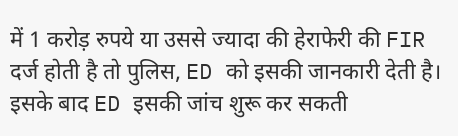में 1 करोड़ रुपये या उससे ज्यादा की हेराफेरी की FIR दर्ज होती है तो पुलिस, ED को इसकी जानकारी देती है। इसके बाद ED इसकी जांच शुरू कर सकती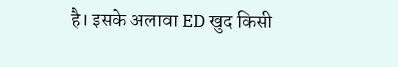है। इसके अलावा ED खुद किसी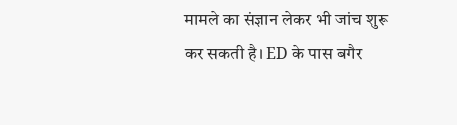मामले का संज्ञान लेकर भी जांच शुरू कर सकती है। ED के पास बगैर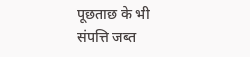पूछताछ के भी संपत्ति जब्त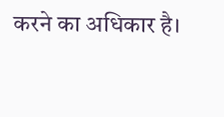करने का अधिकार है।